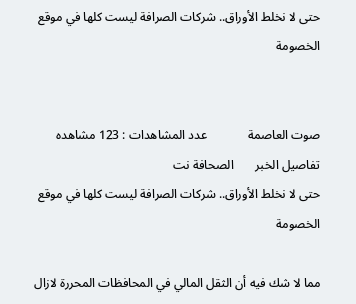حتى لا نخلط الأوراق.. شركات الصرافة ليست كلها في موقع الخصومة


صوت العاصمة             عدد المشاهدات : 123 مشاهده       تفاصيل الخبر       الصحافة نت
حتى لا نخلط الأوراق.. شركات الصرافة ليست كلها في موقع الخصومة

مما لا شك فيه أن الثقل المالي في المحافظات المحررة لازال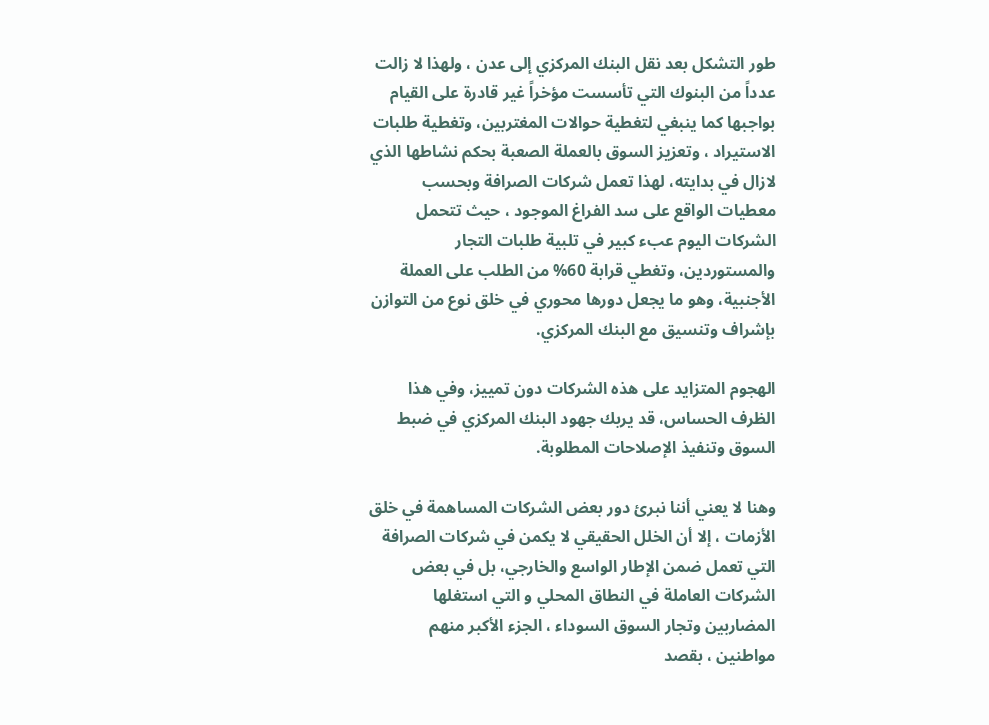طور التشكل بعد نقل البنك المركزي إلى عدن ، ولهذا لا زالت عدداً من البنوك التي تأسست مؤخراً غير قادرة على القيام بواجبها كما ينبغي لتغطية حوالات المغتربين، وتغطية طلبات الاستيراد ، وتعزيز السوق بالعملة الصعبة بحكم نشاطها الذي لازال في بدايته، لهذا تعمل شركات الصرافة وبحسب معطيات الواقع على سد الفراغ الموجود ، حيث تتحمل الشركات اليوم عبء كبير في تلبية طلبات التجار والمستوردين، وتغطي قرابة 60% من الطلب على العملة الأجنبية، وهو ما يجعل دورها محوري في خلق نوع من التوازن بإشراف وتنسيق مع البنك المركزي.

الهجوم المتزايد على هذه الشركات دون تمييز، وفي هذا الظرف الحساس، قد يربك جهود البنك المركزي في ضبط السوق وتنفيذ الإصلاحات المطلوبة.

وهنا لا يعني أننا نبرئ دور بعض الشركات المساهمة في خلق الأزمات ، إلا أن الخلل الحقيقي لا يكمن في شركات الصرافة التي تعمل ضمن الإطار الواسع والخارجي، بل في بعض الشركات العاملة في النطاق المحلي و التي استغلها المضاربين وتجار السوق السوداء ، الجزء الأكبر منهم مواطنين ، بقصد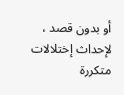أو بدون قصد ، لإحداث إختلالات متكررة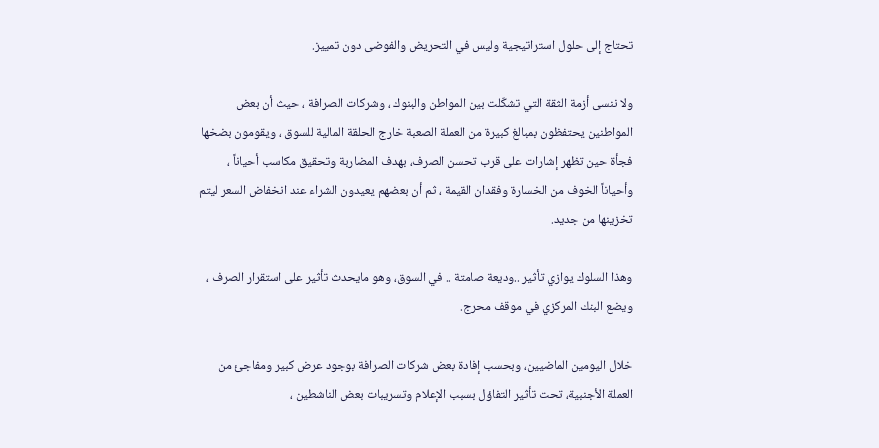تحتاج إلى حلول استراتيجية وليس في التحريض والفوضى دون تمييز.

ولا ننسى أزمة الثقة التي تشكّلت بين المواطن والبنوك ، وشركات الصرافة ، حيث أن بعض المواطنين يحتفظون بمبالغ كبيرة من العملة الصعبة خارج الحلقة المالية للسوق ، ويقومون بضخها فجأة حين تظهر إشارات على قرب تحسن الصرف، بهدف المضاربة وتحقيق مكاسب أحياناً ، وأحياناً الخوف من الخسارة وفقدان القيمة ، ثم أن بعضهم يعيدون الشراء عند انخفاض السعر ليتم تخزينها من جديد.

وهذا السلوك يوازي تأثير ..وديعة صامتة .. في السوق، وهو مايحدث تأثير على استقرار الصرف ، ويضع البنك المركزي في موقف محرج.

خلال اليومين الماضيين، وبحسب إفادة بعض شركات الصرافة بوجود عرض كبير ومفاجئ من العملة الأجنبية، تحت تأثير التفاؤل بسبب الإعلام وتسريبات بعض الناشطين ،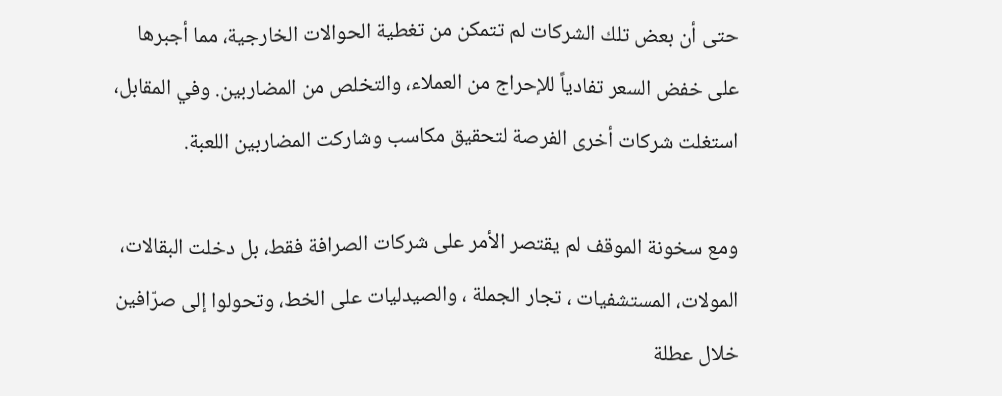حتى أن بعض تلك الشركات لم تتمكن من تغطية الحوالات الخارجية، مما أجبرها على خفض السعر تفادياً للإحراج من العملاء، والتخلص من المضاربين. وفي المقابل، استغلت شركات أخرى الفرصة لتحقيق مكاسب وشاركت المضاربين اللعبة.

ومع سخونة الموقف لم يقتصر الأمر على شركات الصرافة فقط، بل دخلت البقالات، المولات، المستشفيات ، تجار الجملة ، والصيدليات على الخط، وتحولوا إلى صرّافين خلال عطلة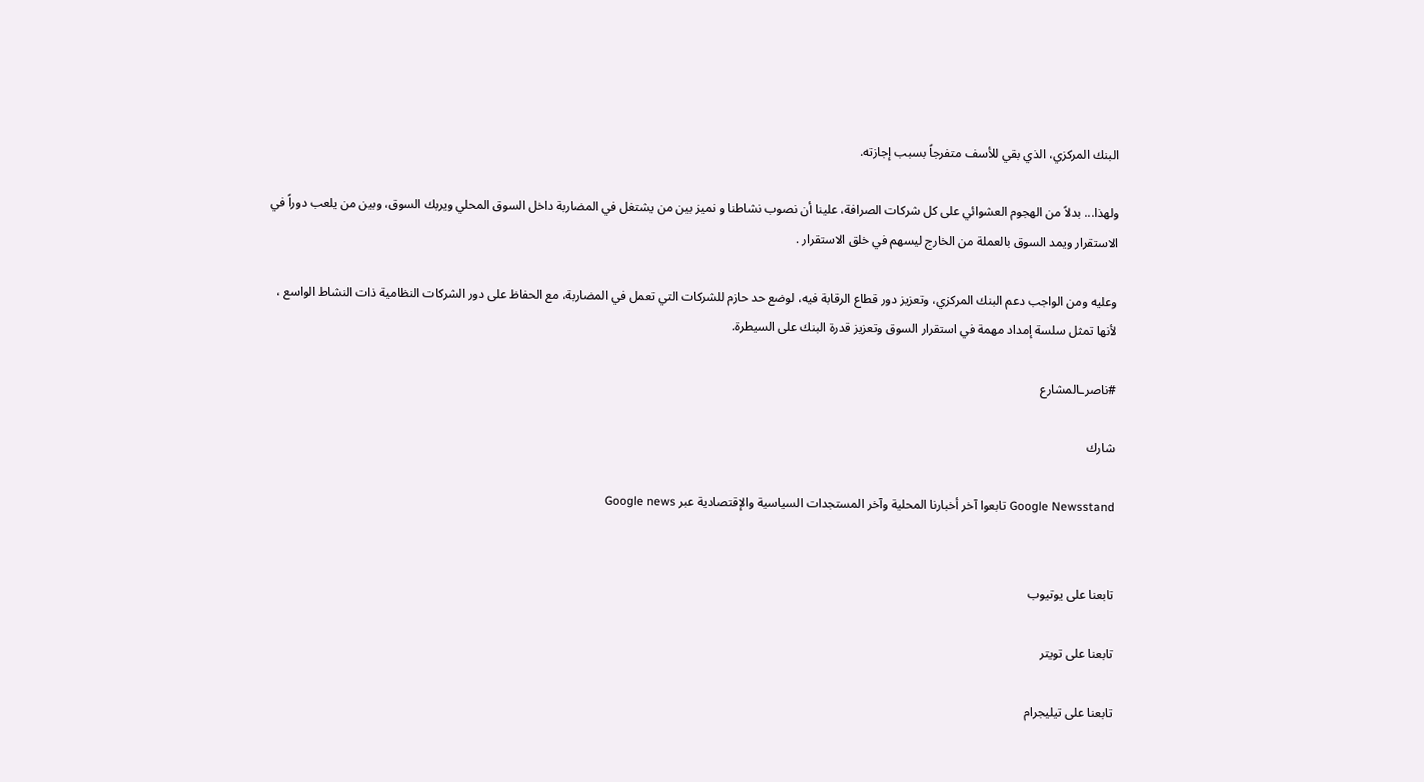البنك المركزي، الذي بقي للأسف متفرجاً بسبب إجازته.

ولهذا... بدلاً من الهجوم العشوائي على كل شركات الصرافة، علينا أن نصوب نشاطنا و نميز بين من يشتغل في المضاربة داخل السوق المحلي ويربك السوق، وبين من يلعب دوراً في الاستقرار ويمد السوق بالعملة من الخارج ليسهم في خلق الاستقرار .

وعليه ومن الواجب دعم البنك المركزي، وتعزيز دور قطاع الرقابة فيه، لوضع حد حازم للشركات التي تعمل في المضاربة، مع الحفاظ على دور الشركات النظامية ذات النشاط الواسع ، لأنها تمثل سلسة إمداد مهمة في استقرار السوق وتعزيز قدرة البنك على السيطرة.

#ناصرـالمشارع

شارك

Google Newsstand تابعوا آخر أخبارنا المحلية وآخر المستجدات السياسية والإقتصادية عبر Google news


تابعنا على يوتيوب

تابعنا على تويتر

تابعنا على تيليجرام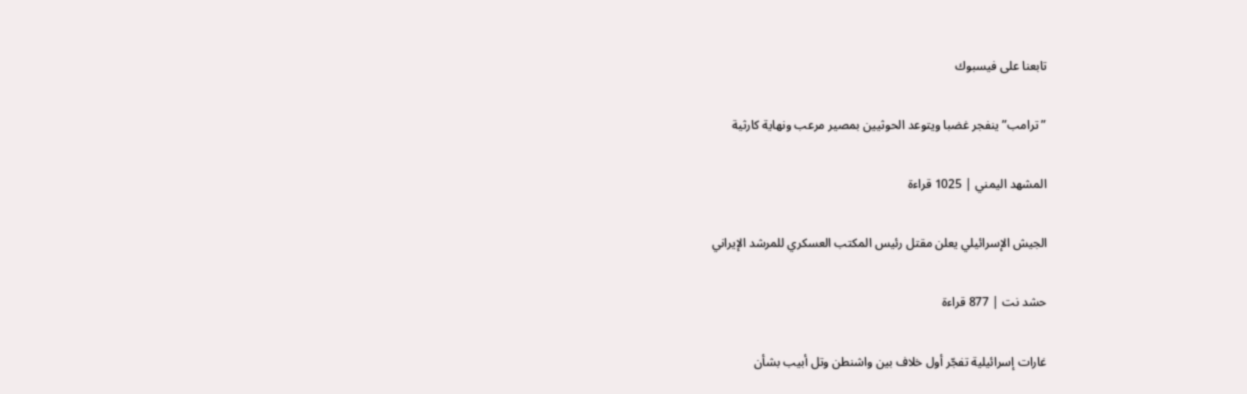تابعنا على فيسبوك

”ترامب” ينفجر غضبا ويتوعد الحوثيين بمصير مرعب ونهاية كارثية

المشهد اليمني | 1025 قراءة

الجيش الإسرائيلي يعلن مقتل رئيس المكتب العسكري للمرشد الإيراني

حشد نت | 877 قراءة

غارات إسرائيلية تفجّر أول خلاف بين واشنطن وتل أبيب بشأن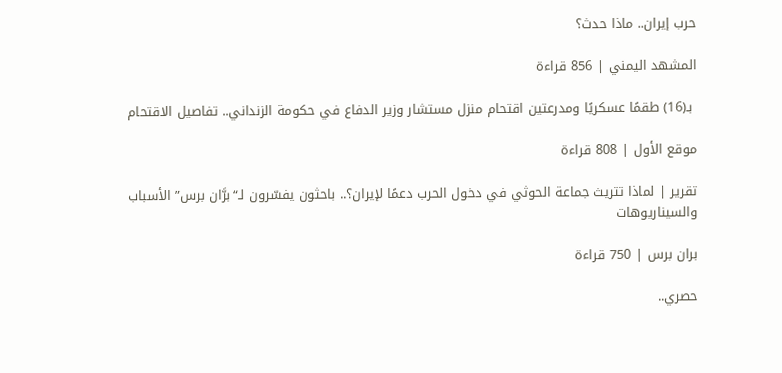حرب إيران.. ماذا حدث؟

المشهد اليمني | 856 قراءة

 بـ(16) طقمًا عسكريًا ومدرعتين اقتحام منزل مستشار وزير الدفاع في حكومة الزنداني.. تفاصيل الاقتحام

موقع الأول | 808 قراءة

تقرير | لماذا تتريث جماعة الحوثي في دخول الحرب دعمًا لإيران؟.. باحثون يفسّرون لـ“برَّان برس” الأسباب والسيناريوهات

بران برس | 750 قراءة

حصري..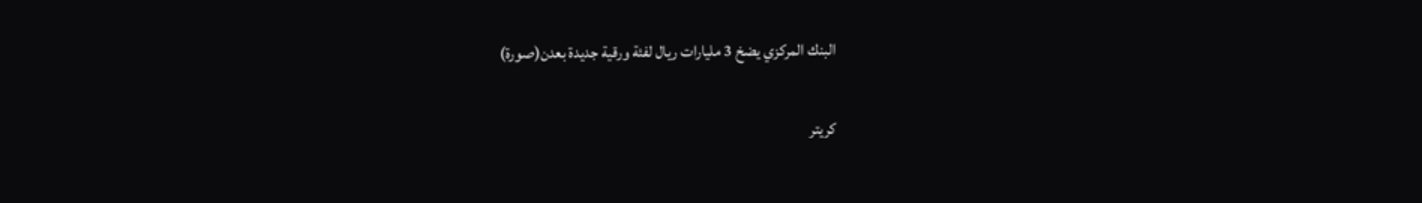البنك المركزي يضخ 3 مليارات ريال لفئة ورقية جديدة بعدن(صورة)

كريتر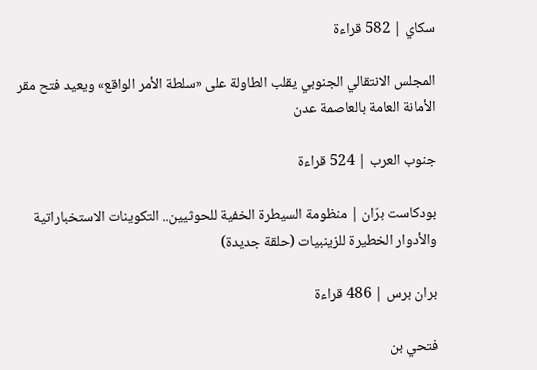سكاي | 582 قراءة

المجلس الانتقالي الجنوبي يقلب الطاولة على «سلطة الأمر الواقع» ويعيد فتح مقر الأمانة العامة بالعاصمة عدن

جنوب العرب | 524 قراءة

بودكاست برّان | منظومة السيطرة الخفية للحوثيين.. التكوينات الاستخباراتية والأدوار الخطيرة للزينبيات (حلقة جديدة)

بران برس | 486 قراءة

فتحي بن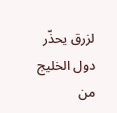لزرق يحذّر دول الخليج من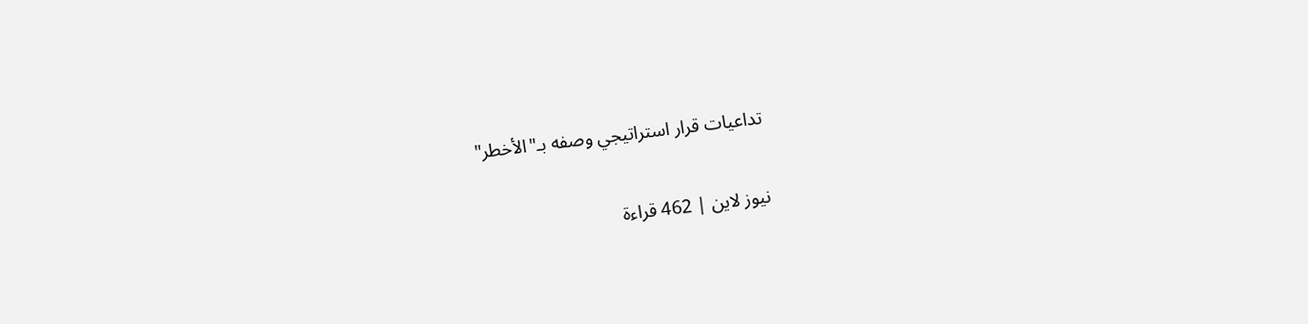تداعيات قرار استراتيجي وصفه بـ"الأخطر"

نيوز لاين | 462 قراءة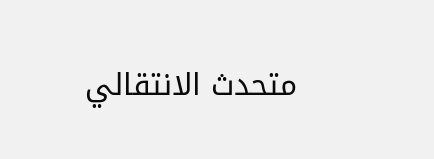متحدث الانتقالي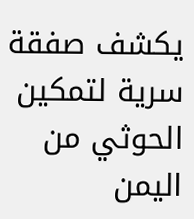يكشف صفقة سرية لتمكين الحوثي من اليمن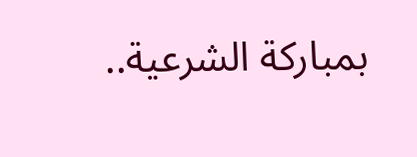بمباركة الشرعية..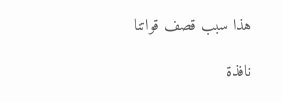هذا سبب قصف قواتنا

نافذة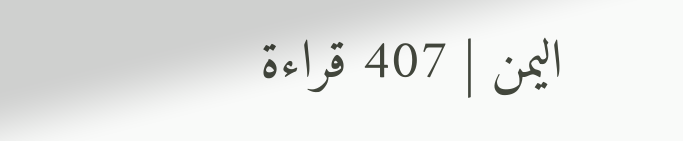اليمن | 407 قراءة